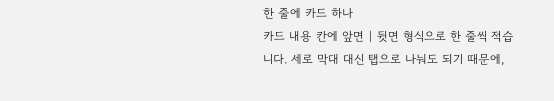한 줄에 카드 하나
카드 내용 칸에 앞면 | 뒷면 형식으로 한 줄씩 적습니다. 세로 막대 대신 탭으로 나눠도 되기 때문에,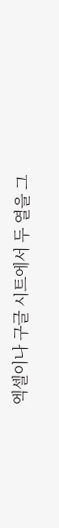엑셀이나 구글 시트에서 두 열을 그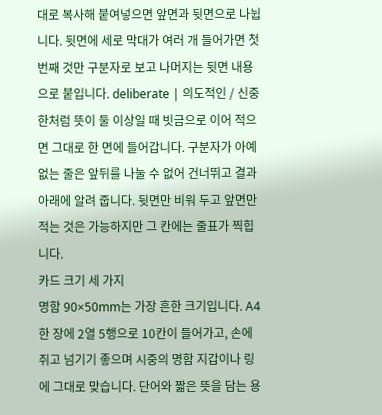대로 복사해 붙여넣으면 앞면과 뒷면으로 나뉩니다. 뒷면에 세로 막대가 여러 개 들어가면 첫 번째 것만 구분자로 보고 나머지는 뒷면 내용으로 붙입니다. deliberate | 의도적인 / 신중한처럼 뜻이 둘 이상일 때 빗금으로 이어 적으면 그대로 한 면에 들어갑니다. 구분자가 아예 없는 줄은 앞뒤를 나눌 수 없어 건너뛰고 결과 아래에 알려 줍니다. 뒷면만 비워 두고 앞면만 적는 것은 가능하지만 그 칸에는 줄표가 찍힙니다.
카드 크기 세 가지
명함 90×50mm는 가장 흔한 크기입니다. A4 한 장에 2열 5행으로 10칸이 들어가고, 손에 쥐고 넘기기 좋으며 시중의 명함 지갑이나 링에 그대로 맞습니다. 단어와 짧은 뜻을 담는 용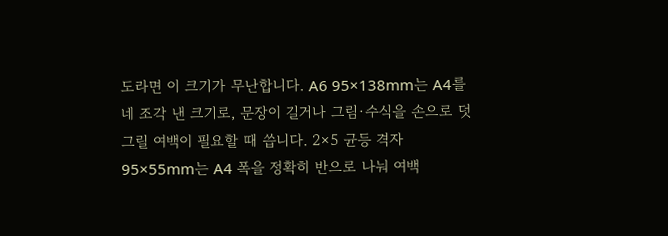도라면 이 크기가 무난합니다. A6 95×138mm는 A4를 네 조각 낸 크기로, 문장이 길거나 그림·수식을 손으로 덧그릴 여백이 필요할 때 씁니다. 2×5 균등 격자 95×55mm는 A4 폭을 정확히 반으로 나눠 여백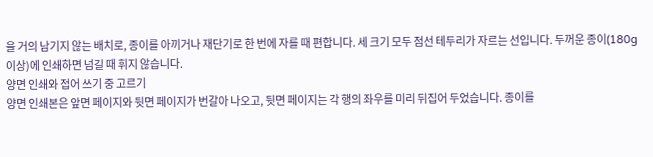을 거의 남기지 않는 배치로, 종이를 아끼거나 재단기로 한 번에 자를 때 편합니다. 세 크기 모두 점선 테두리가 자르는 선입니다. 두꺼운 종이(180g 이상)에 인쇄하면 넘길 때 휘지 않습니다.
양면 인쇄와 접어 쓰기 중 고르기
양면 인쇄본은 앞면 페이지와 뒷면 페이지가 번갈아 나오고, 뒷면 페이지는 각 행의 좌우를 미리 뒤집어 두었습니다. 종이를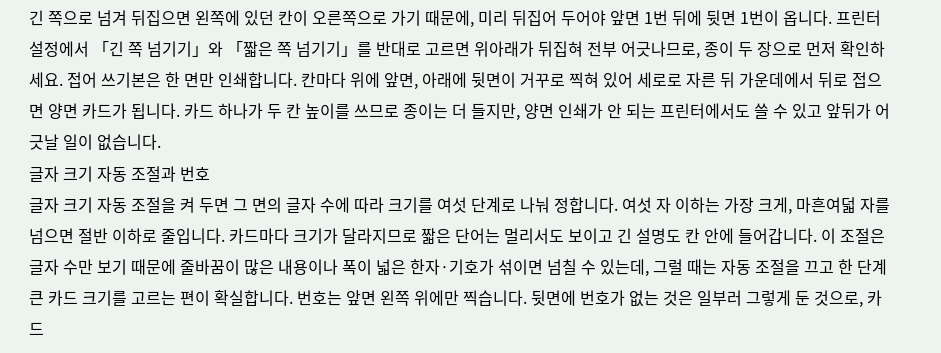긴 쪽으로 넘겨 뒤집으면 왼쪽에 있던 칸이 오른쪽으로 가기 때문에, 미리 뒤집어 두어야 앞면 1번 뒤에 뒷면 1번이 옵니다. 프린터 설정에서 「긴 쪽 넘기기」와 「짧은 쪽 넘기기」를 반대로 고르면 위아래가 뒤집혀 전부 어긋나므로, 종이 두 장으로 먼저 확인하세요. 접어 쓰기본은 한 면만 인쇄합니다. 칸마다 위에 앞면, 아래에 뒷면이 거꾸로 찍혀 있어 세로로 자른 뒤 가운데에서 뒤로 접으면 양면 카드가 됩니다. 카드 하나가 두 칸 높이를 쓰므로 종이는 더 들지만, 양면 인쇄가 안 되는 프린터에서도 쓸 수 있고 앞뒤가 어긋날 일이 없습니다.
글자 크기 자동 조절과 번호
글자 크기 자동 조절을 켜 두면 그 면의 글자 수에 따라 크기를 여섯 단계로 나눠 정합니다. 여섯 자 이하는 가장 크게, 마흔여덟 자를 넘으면 절반 이하로 줄입니다. 카드마다 크기가 달라지므로 짧은 단어는 멀리서도 보이고 긴 설명도 칸 안에 들어갑니다. 이 조절은 글자 수만 보기 때문에 줄바꿈이 많은 내용이나 폭이 넓은 한자·기호가 섞이면 넘칠 수 있는데, 그럴 때는 자동 조절을 끄고 한 단계 큰 카드 크기를 고르는 편이 확실합니다. 번호는 앞면 왼쪽 위에만 찍습니다. 뒷면에 번호가 없는 것은 일부러 그렇게 둔 것으로, 카드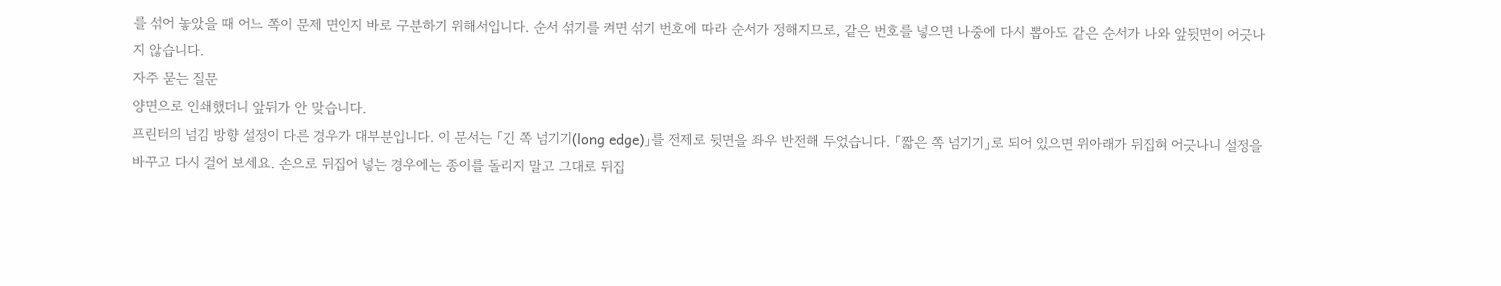를 섞어 놓았을 때 어느 쪽이 문제 면인지 바로 구분하기 위해서입니다. 순서 섞기를 켜면 섞기 번호에 따라 순서가 정해지므로, 같은 번호를 넣으면 나중에 다시 뽑아도 같은 순서가 나와 앞뒷면이 어긋나지 않습니다.
자주 묻는 질문
양면으로 인쇄했더니 앞뒤가 안 맞습니다.
프린터의 넘김 방향 설정이 다른 경우가 대부분입니다. 이 문서는 「긴 쪽 넘기기(long edge)」를 전제로 뒷면을 좌우 반전해 두었습니다. 「짧은 쪽 넘기기」로 되어 있으면 위아래가 뒤집혀 어긋나니 설정을 바꾸고 다시 걸어 보세요. 손으로 뒤집어 넣는 경우에는 종이를 돌리지 말고 그대로 뒤집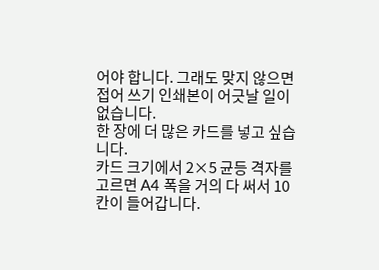어야 합니다. 그래도 맞지 않으면 접어 쓰기 인쇄본이 어긋날 일이 없습니다.
한 장에 더 많은 카드를 넣고 싶습니다.
카드 크기에서 2×5 균등 격자를 고르면 A4 폭을 거의 다 써서 10칸이 들어갑니다.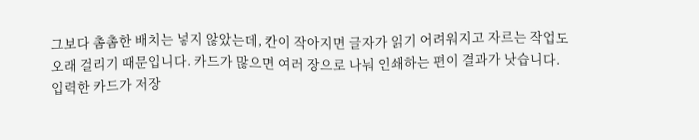그보다 촘촘한 배치는 넣지 않았는데, 칸이 작아지면 글자가 읽기 어려워지고 자르는 작업도 오래 걸리기 때문입니다. 카드가 많으면 여러 장으로 나눠 인쇄하는 편이 결과가 낫습니다.
입력한 카드가 저장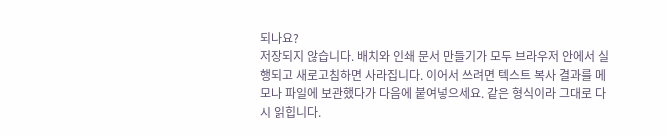되나요?
저장되지 않습니다. 배치와 인쇄 문서 만들기가 모두 브라우저 안에서 실행되고 새로고침하면 사라집니다. 이어서 쓰려면 텍스트 복사 결과를 메모나 파일에 보관했다가 다음에 붙여넣으세요. 같은 형식이라 그대로 다시 읽힙니다.